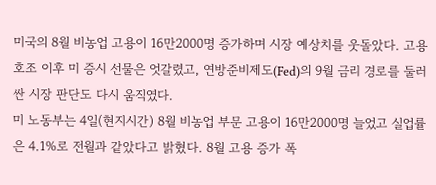미국의 8월 비농업 고용이 16만2000명 증가하며 시장 예상치를 웃돌았다. 고용 호조 이후 미 증시 선물은 엇갈렸고, 연방준비제도(Fed)의 9월 금리 경로를 둘러싼 시장 판단도 다시 움직였다.
미 노동부는 4일(현지시간) 8월 비농업 부문 고용이 16만2000명 늘었고 실업률은 4.1%로 전월과 같았다고 밝혔다. 8월 고용 증가 폭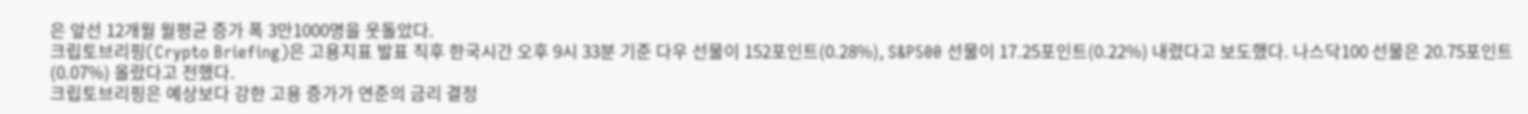은 앞선 12개월 월평균 증가 폭 3만1000명을 웃돌았다.
크립토브리핑(Crypto Briefing)은 고용지표 발표 직후 한국시간 오후 9시 33분 기준 다우 선물이 152포인트(0.28%), S&P500 선물이 17.25포인트(0.22%) 내렸다고 보도했다. 나스닥100 선물은 20.75포인트(0.07%) 올랐다고 전했다.
크립토브리핑은 예상보다 강한 고용 증가가 연준의 금리 결정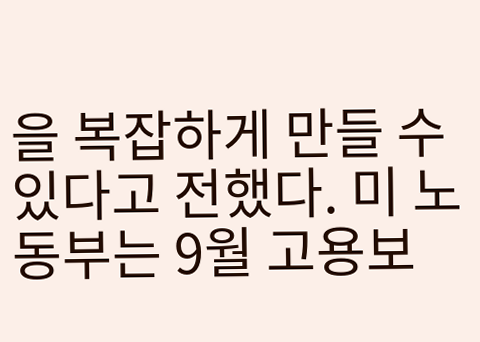을 복잡하게 만들 수 있다고 전했다. 미 노동부는 9월 고용보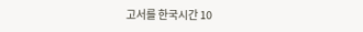고서를 한국시간 10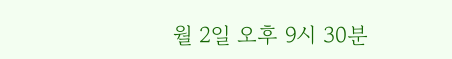월 2일 오후 9시 30분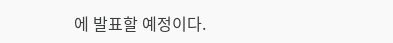에 발표할 예정이다.